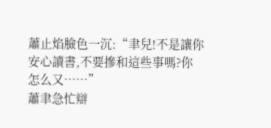蕭止焰臉色一沉:“聿兒!不是讓你安心讀書,不要摻和這些事嗎?你怎么又……”
蕭聿急忙辯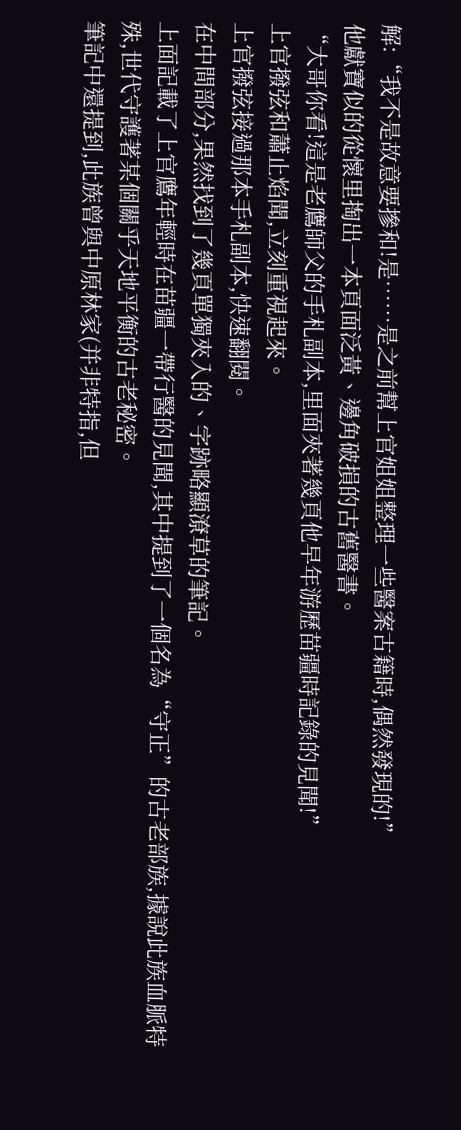解:“我不是故意要摻和!是……是之前幫上官姐姐整理一些醫案古籍時,偶然發現的!”
他獻寶似的從懷里掏出一本頁面泛黃、邊角破損的古舊醫書。
“大哥你看!這是老鷹師父的手札副本,里面夾著幾頁他早年游歷苗疆時記錄的見聞!”
上官撥弦和蕭止焰聞,立刻重視起來。
上官撥弦接過那本手札副本,快速翻閱。
在中間部分,果然找到了幾頁單獨夾入的、字跡略顯潦草的筆記。
上面記載了上官鷹年輕時在苗疆一帶行醫的見聞,其中提到了一個名為“守正”的古老部族,據說此族血脈特殊,世代守護著某個關乎天地平衡的古老秘密。
筆記中還提到,此族曾與中原林家(并非特指,但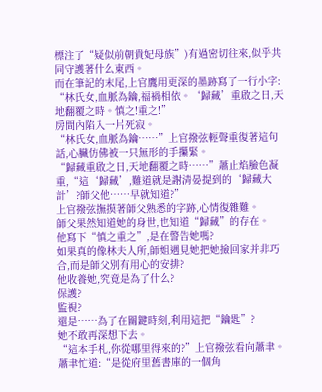標注了“疑似前朝貴妃母族”)有過密切往來,似乎共同守護著什么東西。
而在筆記的末尾,上官鷹用更深的墨跡寫了一行小字:
“林氏女,血脈為鑰,福禍相依。‘歸藏’重啟之日,天地翻覆之時。慎之!重之!”
房間內陷入一片死寂。
“林氏女,血脈為鑰……”上官撥弦輕聲重復著這句話,心臟仿佛被一只無形的手攥緊。
“歸藏重啟之日,天地翻覆之時……”蕭止焰臉色凝重,“這‘歸藏’,難道就是謝清晏提到的‘歸藏大計’?師父他……早就知道?”
上官撥弦撫摸著師父熟悉的字跡,心情復雜難。
師父果然知道她的身世,也知道“歸藏”的存在。
他寫下“慎之重之”,是在警告她嗎?
如果真的像林夫人所,師姐遇見她把她撿回家并非巧合,而是師父別有用心的安排?
他收養她,究竟是為了什么?
保護?
監視?
還是……為了在關鍵時刻,利用這把“鑰匙”?
她不敢再深想下去。
“這本手札,你從哪里得來的?”上官撥弦看向蕭聿。
蕭聿忙道:“是從府里舊書庫的一個角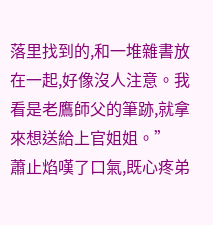落里找到的,和一堆雜書放在一起,好像沒人注意。我看是老鷹師父的筆跡,就拿來想送給上官姐姐。”
蕭止焰嘆了口氣,既心疼弟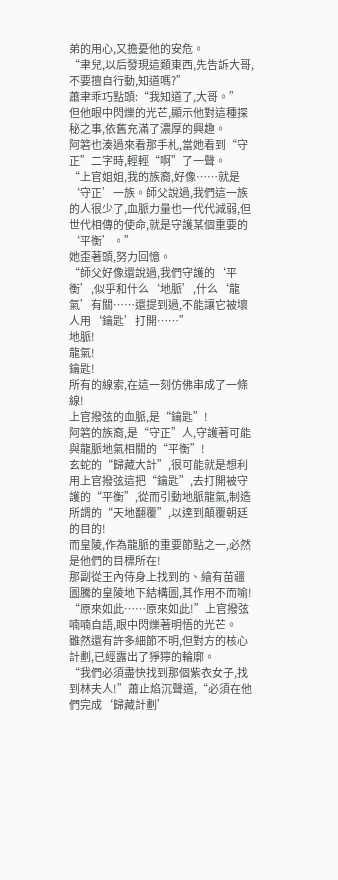弟的用心,又擔憂他的安危。
“聿兒,以后發現這類東西,先告訴大哥,不要擅自行動,知道嗎?”
蕭聿乖巧點頭:“我知道了,大哥。”
但他眼中閃爍的光芒,顯示他對這種探秘之事,依舊充滿了濃厚的興趣。
阿箬也湊過來看那手札,當她看到“守正”二字時,輕輕“啊”了一聲。
“上官姐姐,我的族裔,好像……就是‘守正’一族。師父說過,我們這一族的人很少了,血脈力量也一代代減弱,但世代相傳的使命,就是守護某個重要的‘平衡’。”
她歪著頭,努力回憶。
“師父好像還說過,我們守護的‘平衡’,似乎和什么‘地脈’,什么‘龍氣’有關……還提到過,不能讓它被壞人用‘鑰匙’打開……”
地脈!
龍氣!
鑰匙!
所有的線索,在這一刻仿佛串成了一條線!
上官撥弦的血脈,是“鑰匙”!
阿箬的族裔,是“守正”人,守護著可能與龍脈地氣相關的“平衡”!
玄蛇的“歸藏大計”,很可能就是想利用上官撥弦這把“鑰匙”,去打開被守護的“平衡”,從而引動地脈龍氣,制造所謂的“天地翻覆”,以達到顛覆朝廷的目的!
而皇陵,作為龍脈的重要節點之一,必然是他們的目標所在!
那副從王內侍身上找到的、繪有苗疆圖騰的皇陵地下結構圖,其作用不而喻!
“原來如此……原來如此!”上官撥弦喃喃自語,眼中閃爍著明悟的光芒。
雖然還有許多細節不明,但對方的核心計劃,已經露出了猙獰的輪廓。
“我們必須盡快找到那個紫衣女子,找到林夫人!”蕭止焰沉聲道,“必須在他們完成‘歸藏計劃’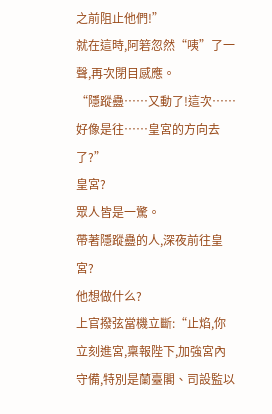之前阻止他們!”
就在這時,阿箬忽然“咦”了一聲,再次閉目感應。
“隱蹤蠱……又動了!這次……好像是往……皇宮的方向去了?”
皇宮?
眾人皆是一驚。
帶著隱蹤蠱的人,深夜前往皇宮?
他想做什么?
上官撥弦當機立斷:“止焰,你立刻進宮,稟報陛下,加強宮內守備,特別是蘭臺閣、司設監以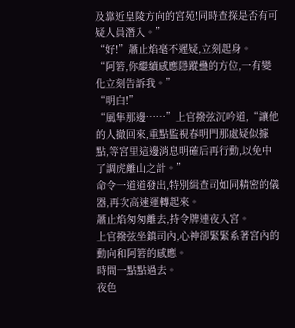及靠近皇陵方向的宮苑!同時查探是否有可疑人員潛入。”
“好!”蕭止焰毫不遲疑,立刻起身。
“阿箬,你繼續感應隱蹤蠱的方位,一有變化立刻告訴我。”
“明白!”
“風隼那邊……”上官撥弦沉吟道,“讓他的人撤回來,重點監視春明門那處疑似據點,等宮里這邊消息明確后再行動,以免中了調虎離山之計。”
命令一道道發出,特別緝查司如同精密的儀器,再次高速運轉起來。
蕭止焰匆匆離去,持令牌連夜入宮。
上官撥弦坐鎮司內,心神卻緊緊系著宮內的動向和阿箬的感應。
時間一點點過去。
夜色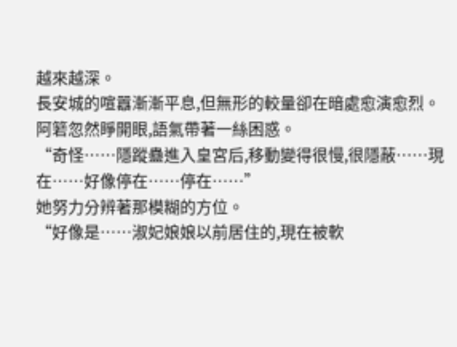越來越深。
長安城的喧囂漸漸平息,但無形的較量卻在暗處愈演愈烈。
阿箬忽然睜開眼,語氣帶著一絲困惑。
“奇怪……隱蹤蠱進入皇宮后,移動變得很慢,很隱蔽……現在……好像停在……停在……”
她努力分辨著那模糊的方位。
“好像是……淑妃娘娘以前居住的,現在被軟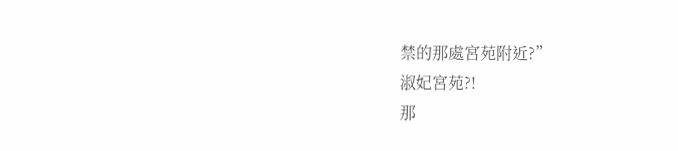禁的那處宮苑附近?”
淑妃宮苑?!
那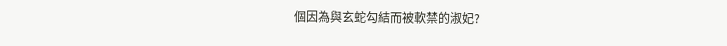個因為與玄蛇勾結而被軟禁的淑妃?